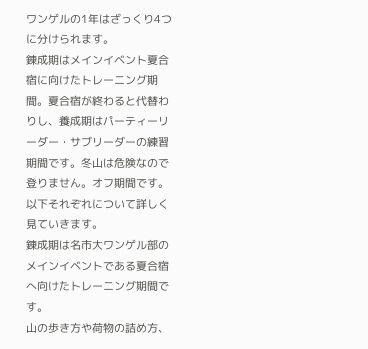ワンゲルの1年はざっくり4つに分けられます。
錬成期はメインイベント夏合宿に向けたトレーニング期間。夏合宿が終わると代替わりし、養成期はパーティーリーダー・サブリーダーの練習期間です。冬山は危険なので登りません。オフ期間です。
以下それぞれについて詳しく見ていきます。
錬成期は名市大ワンゲル部のメインイベントである夏合宿へ向けたトレーニング期間です。
山の歩き方や荷物の詰め方、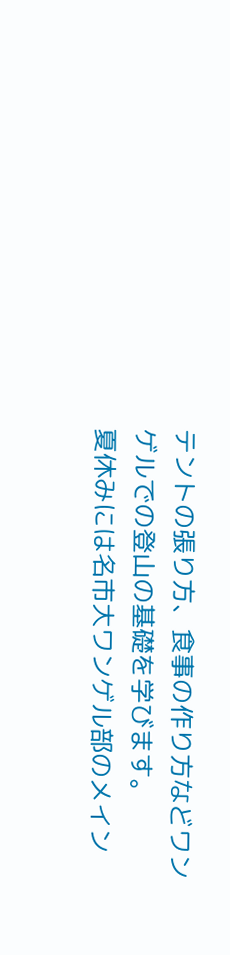テントの張り方、食事の作り方などワンゲルでの登山の基礎を学びます。
夏休みには名市大ワンゲル部のメイン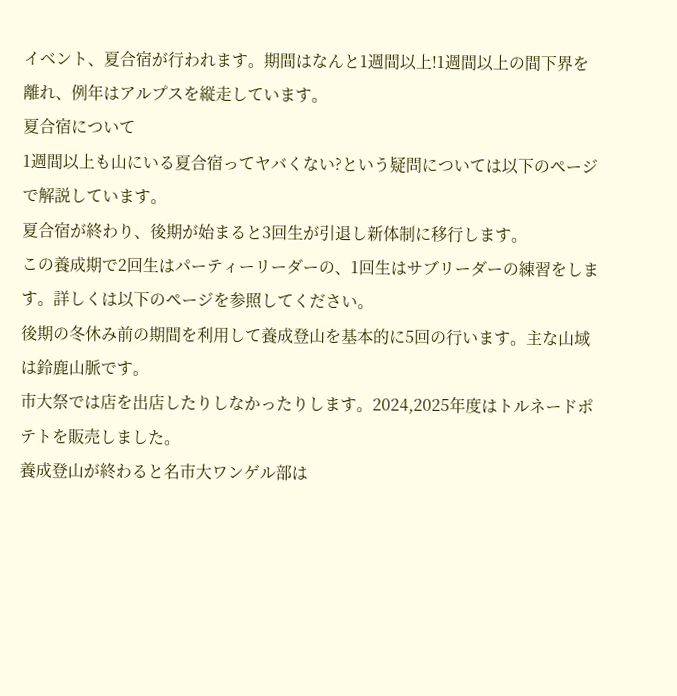イベント、夏合宿が行われます。期間はなんと1週間以上!1週間以上の間下界を離れ、例年はアルプスを縦走しています。
夏合宿について
1週間以上も山にいる夏合宿ってヤバくない?という疑問については以下のページで解説しています。
夏合宿が終わり、後期が始まると3回生が引退し新体制に移行します。
この養成期で2回生はパーティーリーダーの、1回生はサブリーダーの練習をします。詳しくは以下のページを参照してください。
後期の冬休み前の期間を利用して養成登山を基本的に5回の行います。主な山域は鈴鹿山脈です。
市大祭では店を出店したりしなかったりします。2024,2025年度はトルネードポテトを販売しました。
養成登山が終わると名市大ワンゲル部は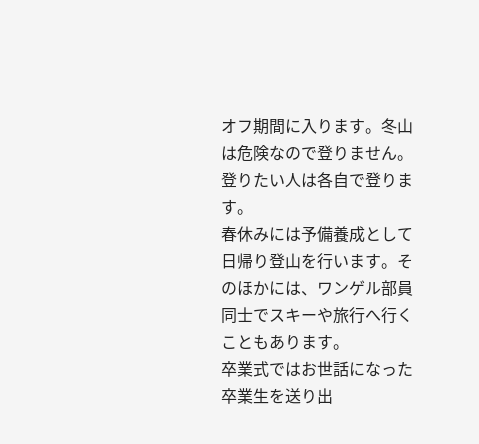オフ期間に入ります。冬山は危険なので登りません。登りたい人は各自で登ります。
春休みには予備養成として日帰り登山を行います。そのほかには、ワンゲル部員同士でスキーや旅行へ行くこともあります。
卒業式ではお世話になった卒業生を送り出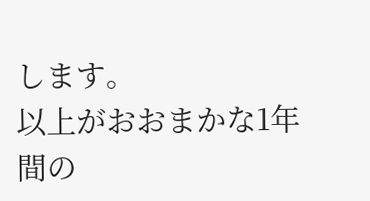します。
以上がおおまかな1年間の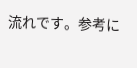流れです。参考に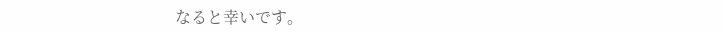なると幸いです。